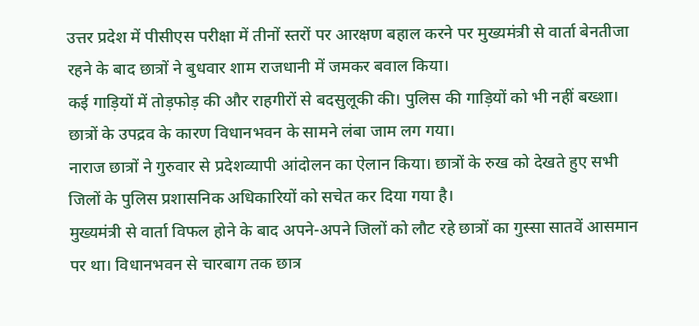उत्तर प्रदेश में पीसीएस परीक्षा में तीनों स्तरों पर आरक्षण बहाल करने पर मुख्यमंत्री से वार्ता बेनतीजा रहने के बाद छात्रों ने बुधवार शाम राजधानी में जमकर बवाल किया।
कई गाड़ियों में तोड़फोड़ की और राहगीरों से बदसुलूकी की। पुलिस की गाड़ियों को भी नहीं बख्शा। छात्रों के उपद्रव के कारण विधानभवन के सामने लंबा जाम लग गया।
नाराज छात्रों ने गुरुवार से प्रदेशव्यापी आंदोलन का ऐलान किया। छात्रों के रुख को देखते हुए सभी जिलों के पुलिस प्रशासनिक अधिकारियों को सचेत कर दिया गया है।
मुख्यमंत्री से वार्ता विफल होने के बाद अपने-अपने जिलों को लौट रहे छात्रों का गुस्सा सातवें आसमान पर था। विधानभवन से चारबाग तक छात्र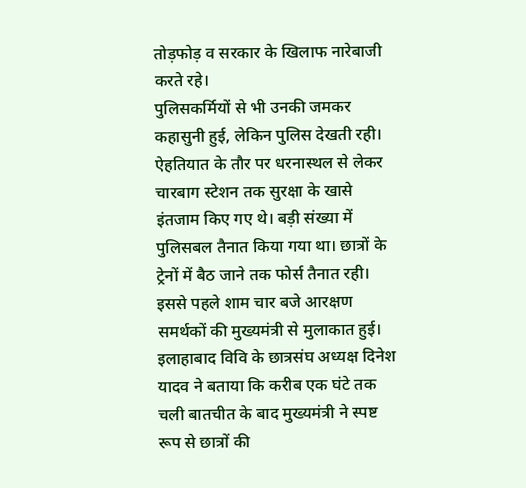तोड़फोड़ व सरकार के खिलाफ नारेबाजी करते रहे।
पुलिसकर्मियों से भी उनकी जमकर कहासुनी हुई, लेकिन पुलिस देखती रही। ऐहतियात के तौर पर धरनास्थल से लेकर चारबाग स्टेशन तक सुरक्षा के खासे इंतजाम किए गए थे। बड़ी संख्या में पुलिसबल तैनात किया गया था। छात्रों के ट्रेनों में बैठ जाने तक फोर्स तैनात रही।
इससे पहले शाम चार बजे आरक्षण समर्थकों की मुख्यमंत्री से मुलाकात हुई। इलाहाबाद विवि के छात्रसंघ अध्यक्ष दिनेश यादव ने बताया कि करीब एक घंटे तक चली बातचीत के बाद मुख्यमंत्री ने स्पष्ट रूप से छात्रों की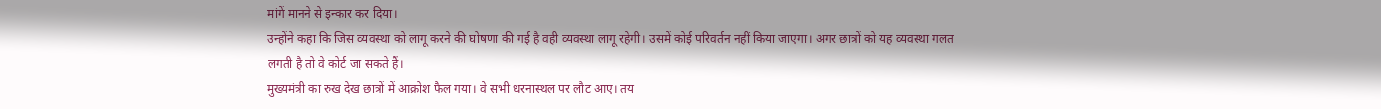मांगें मानने से इन्कार कर दिया।
उन्होंने कहा कि जिस व्यवस्था को लागू करने की घोषणा की गई है वही व्यवस्था लागू रहेगी। उसमें कोई परिवर्तन नहीं किया जाएगा। अगर छात्रों को यह व्यवस्था गलत लगती है तो वे कोर्ट जा सकते हैं।
मुख्यमंत्री का रुख देख छात्रों में आक्रोश फैल गया। वे सभी धरनास्थल पर लौट आए। तय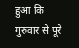हुआ कि गुरुवार से पूरे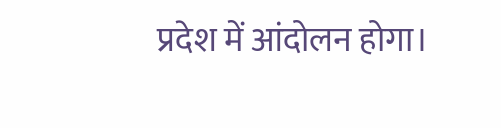प्रदेश में आंदोलन होगा।